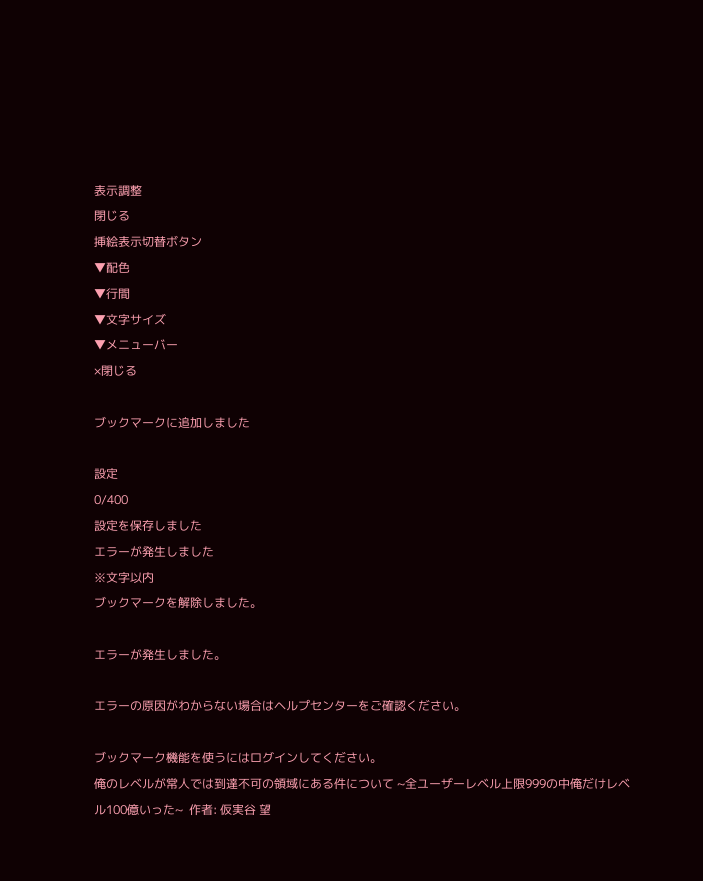表示調整
閉じる
挿絵表示切替ボタン
▼配色
▼行間
▼文字サイズ
▼メニューバー
×閉じる

ブックマークに追加しました

設定
0/400
設定を保存しました
エラーが発生しました
※文字以内
ブックマークを解除しました。

エラーが発生しました。

エラーの原因がわからない場合はヘルプセンターをご確認ください。

ブックマーク機能を使うにはログインしてください。
俺のレベルが常人では到達不可の領域にある件について ~全ユーザーレベル上限999の中俺だけレベル100億いった~  作者: 仮実谷 望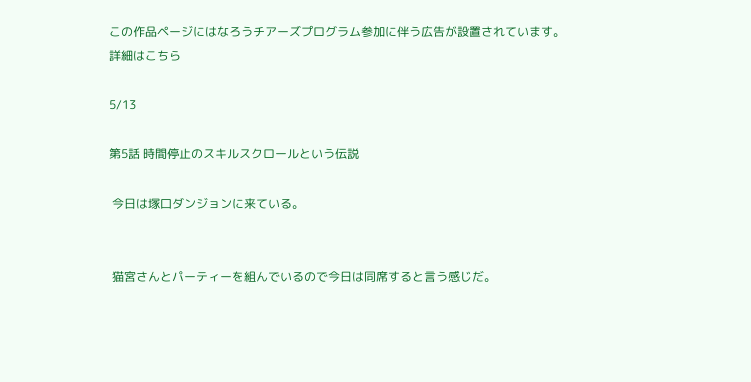この作品ページにはなろうチアーズプログラム参加に伴う広告が設置されています。詳細はこちら

5/13

第5話 時間停止のスキルスクロールという伝説

 今日は塚口ダンジョンに来ている。


 猫宮さんとパーティーを組んでいるので今日は同席すると言う感じだ。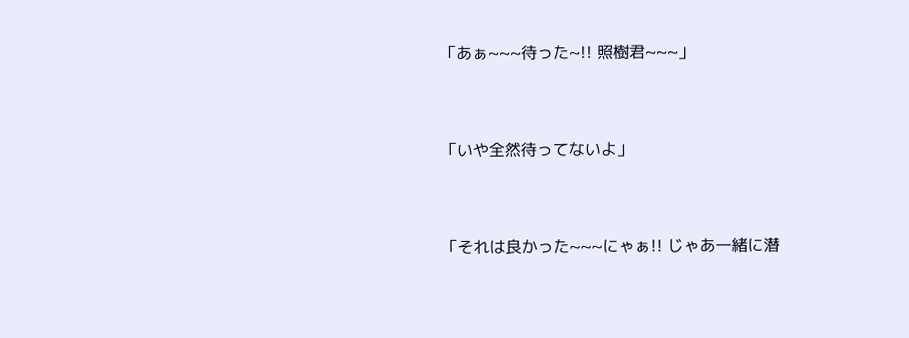「あぁ~~~待った~!! 照樹君~~~」


「いや全然待ってないよ」


「それは良かった~~~にゃぁ!! じゃあ一緒に潜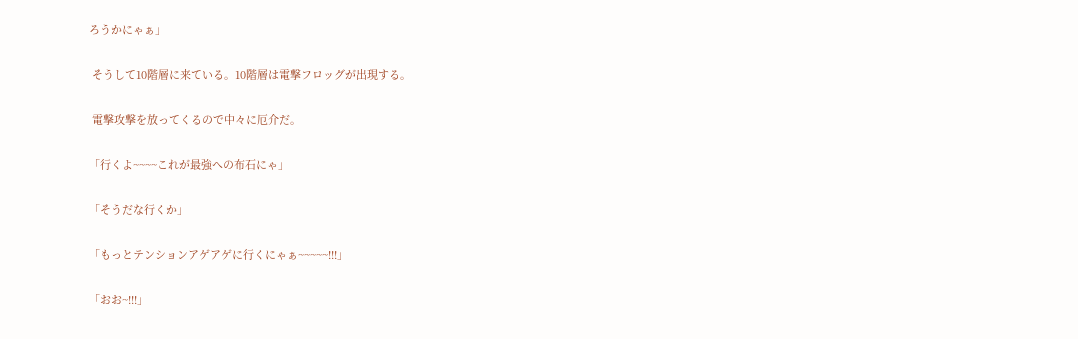ろうかにゃぁ」


 そうして10階層に来ている。10階層は電撃フロッグが出現する。


 電撃攻撃を放ってくるので中々に厄介だ。


「行くよ~~~~これが最強への布石にゃ」


「そうだな行くか」


「もっとテンションアゲアゲに行くにゃぁ~~~~~!!!」


「おお~!!!」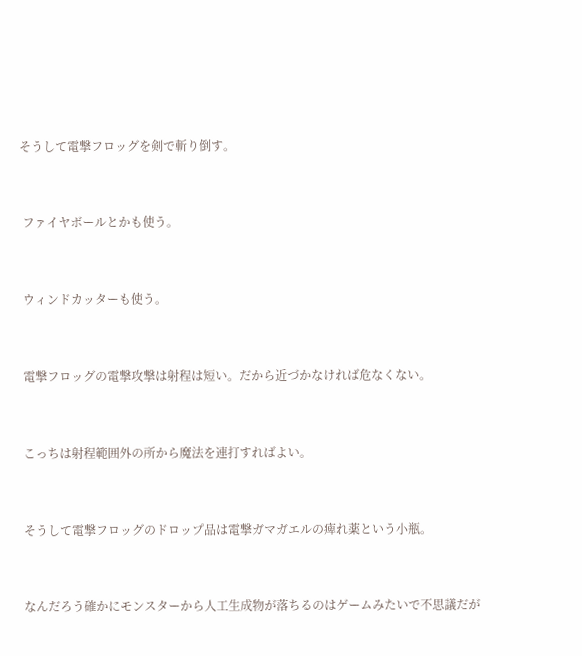そうして電撃フロッグを剣で斬り倒す。


 ファイヤボールとかも使う。


 ウィンドカッターも使う。


 電撃フロッグの電撃攻撃は射程は短い。だから近づかなければ危なくない。


 こっちは射程範囲外の所から魔法を連打すればよい。


 そうして電撃フロッグのドロップ品は電撃ガマガエルの痺れ薬という小瓶。


 なんだろう確かにモンスターから人工生成物が落ちるのはゲームみたいで不思議だが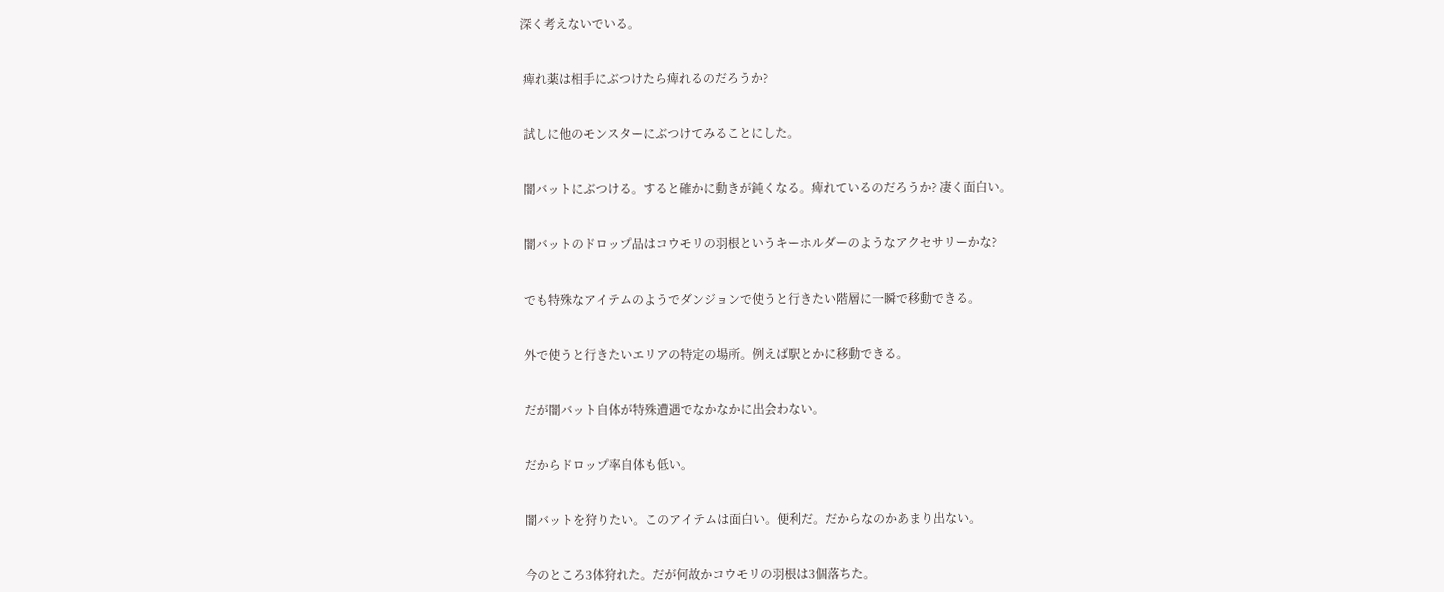深く考えないでいる。


 痺れ薬は相手にぶつけたら痺れるのだろうか?


 試しに他のモンスターにぶつけてみることにした。


 闇バットにぶつける。すると確かに動きが鈍くなる。痺れているのだろうか? 凄く面白い。


 闇バットのドロップ品はコウモリの羽根というキーホルダーのようなアクセサリーかな?


 でも特殊なアイテムのようでダンジョンで使うと行きたい階層に一瞬で移動できる。


 外で使うと行きたいエリアの特定の場所。例えば駅とかに移動できる。


 だが闇バット自体が特殊遭遇でなかなかに出会わない。


 だからドロップ率自体も低い。


 闇バットを狩りたい。このアイテムは面白い。便利だ。だからなのかあまり出ない。


 今のところ3体狩れた。だが何故かコウモリの羽根は3個落ちた。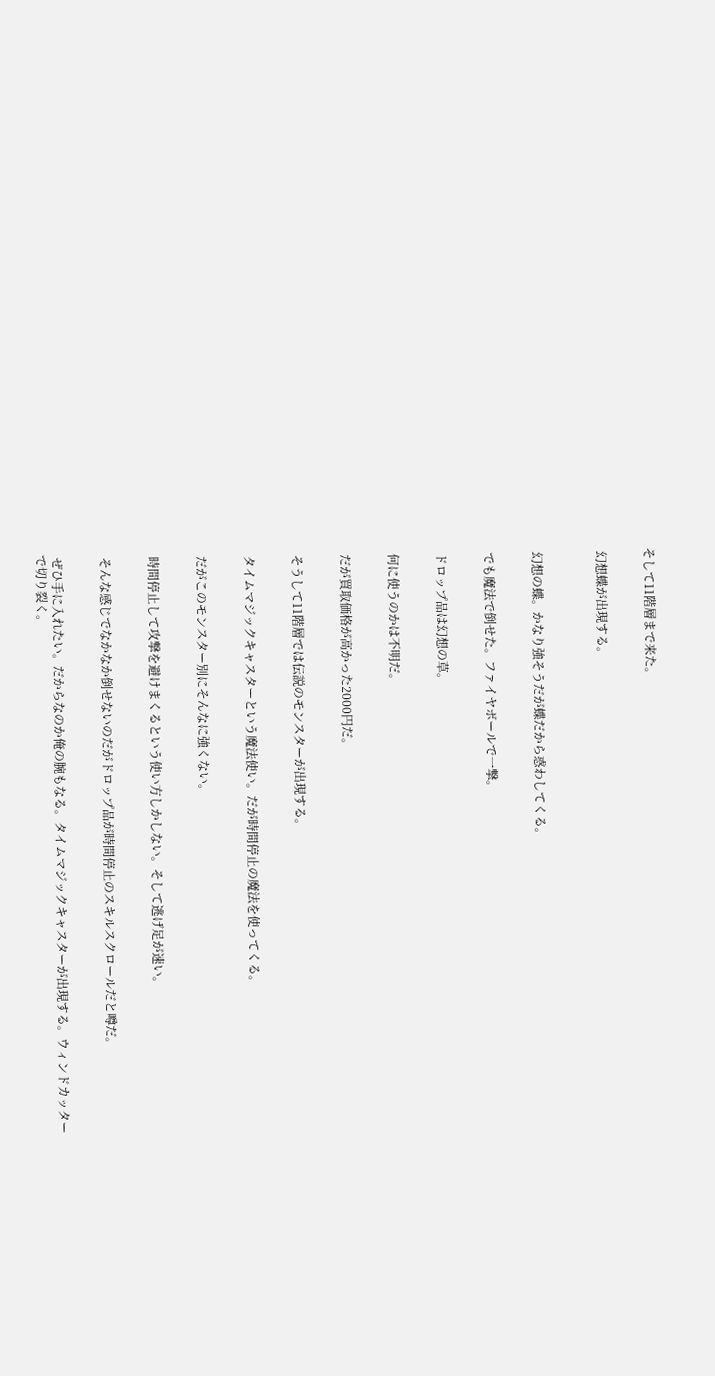そして11階層まで来た。


 幻想蝶が出現する。



 幻想の蝶。かなり強そうだが蝶だから惑わしてくる。


 でも魔法で倒せた。ファイヤボールで一撃。


 ドロップ品は幻想の草。


 何に使うのかは不明だ。


 だが買取価格が高かった2000円だ。


 そうして11階層では伝説のモンスターが出現する。


 タイムマジックキャスターという魔法使い。だが時間停止の魔法を使ってくる。


 だがこのモンスター別にそんなに強くない。


 時間停止して攻撃を避けまくるという使い方しかしない。そして逃げ足が速い。


 そんな感じでなかなか倒せないのだがドロップ品が時間停止のスキルスクロールだと噂だ。


 ぜひ手に入れたい。だからなのか俺の腕もなる。タイムマジックキャスターが出現する。ウィンドカッターで切り裂く。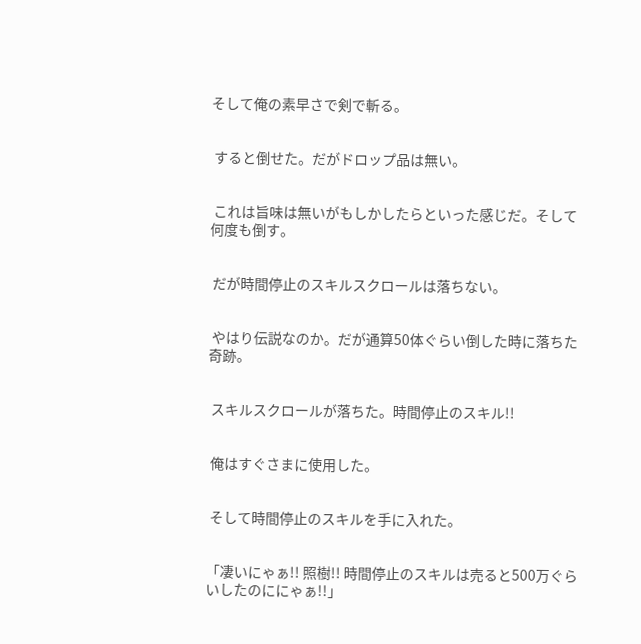そして俺の素早さで剣で斬る。


 すると倒せた。だがドロップ品は無い。


 これは旨味は無いがもしかしたらといった感じだ。そして何度も倒す。


 だが時間停止のスキルスクロールは落ちない。


 やはり伝説なのか。だが通算50体ぐらい倒した時に落ちた奇跡。


 スキルスクロールが落ちた。時間停止のスキル!!


 俺はすぐさまに使用した。


 そして時間停止のスキルを手に入れた。


「凄いにゃぁ!! 照樹!! 時間停止のスキルは売ると500万ぐらいしたのににゃぁ!!」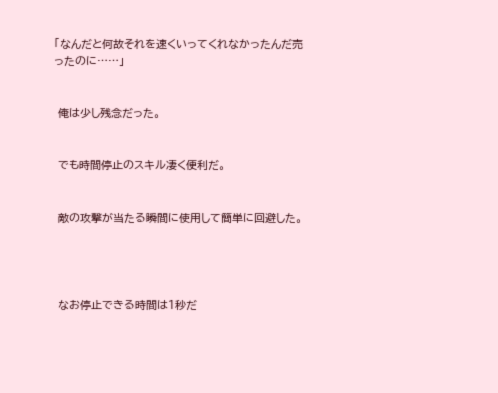「なんだと何故それを速くいってくれなかったんだ売ったのに……」


 俺は少し残念だった。


 でも時間停止のスキル凄く便利だ。


 敵の攻撃が当たる瞬間に使用して簡単に回避した。




 なお停止できる時間は1秒だ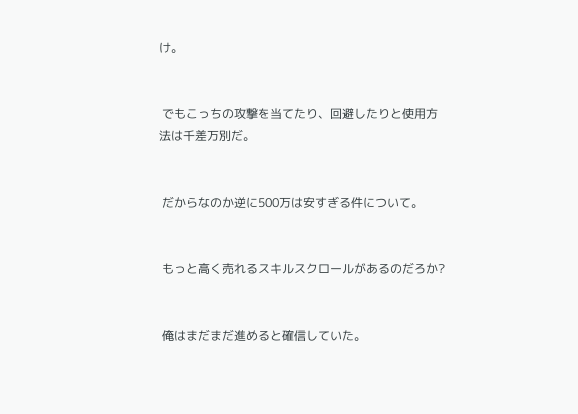け。


 でもこっちの攻撃を当てたり、回避したりと使用方法は千差万別だ。


 だからなのか逆に500万は安すぎる件について。


 もっと高く売れるスキルスクロールがあるのだろか?


 俺はまだまだ進めると確信していた。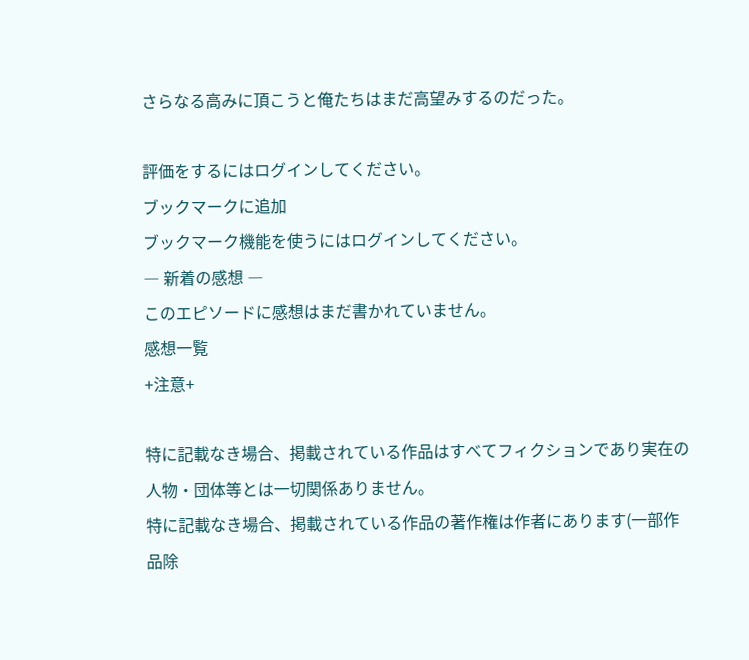さらなる高みに頂こうと俺たちはまだ高望みするのだった。

評価をするにはログインしてください。
ブックマークに追加
ブックマーク機能を使うにはログインしてください。
― 新着の感想 ―
このエピソードに感想はまだ書かれていません。
感想一覧
+注意+

特に記載なき場合、掲載されている作品はすべてフィクションであり実在の人物・団体等とは一切関係ありません。
特に記載なき場合、掲載されている作品の著作権は作者にあります(一部作品除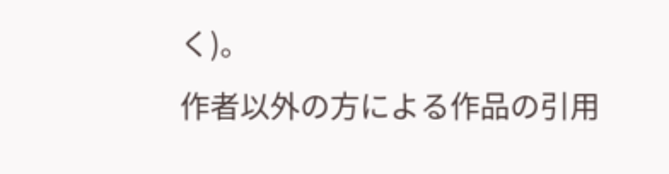く)。
作者以外の方による作品の引用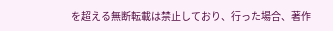を超える無断転載は禁止しており、行った場合、著作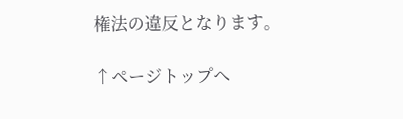権法の違反となります。

↑ページトップへ